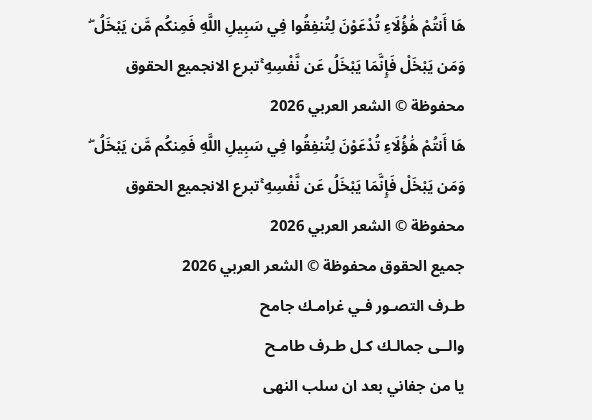هَا أَنتُمْ هَٰؤُلَاءِ تُدْعَوْنَ لِتُنفِقُوا فِي سَبِيلِ اللَّهِ فَمِنكُم مَّن يَبْخَلُ ۖ وَمَن يَبْخَلْ فَإِنَّمَا يَبْخَلُ عَن نَّفْسِهِ ۚتبرع الانجميع الحقوق محفوظة © الشعر العربي 2026
هَا أَنتُمْ هَٰؤُلَاءِ تُدْعَوْنَ لِتُنفِقُوا فِي سَبِيلِ اللَّهِ فَمِنكُم مَّن يَبْخَلُ ۖ وَمَن يَبْخَلْ فَإِنَّمَا يَبْخَلُ عَن نَّفْسِهِ ۚتبرع الانجميع الحقوق محفوظة © الشعر العربي 2026
جميع الحقوق محفوظة © الشعر العربي 2026
طـرف التصـور فـي غرامـك جامح
والــى جمالـك كـل طـرف طامـح
يا من جفاني بعد ان سلب النهى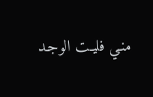منـي فليـت الوجـد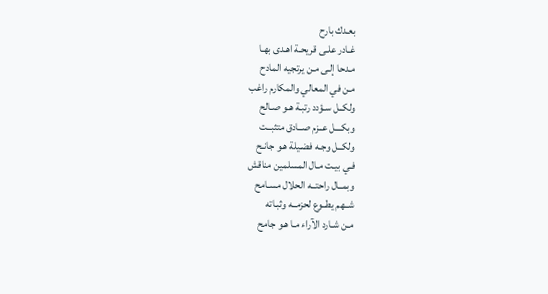بعـدك بارح
غـادر علـى قريحـة اهـدى بهـا
مـدحا إلـى مـن يرتجيه المادح
مـن في المعالي والمكارم راغب
ولكــل سـؤدد رتبـة هـو صـالح
وبكـــل عــزم صــادق متثبــت
ولكــل وجـه فضـيلة هـو جانـح
فـي بيـت مـال المسلمين مناقش
وبمــال راحتــه الحلال مسـامح
شــهم يطــوع لحزمــه وثبـاته
مـن شـارد الآراء مـا هـو جامح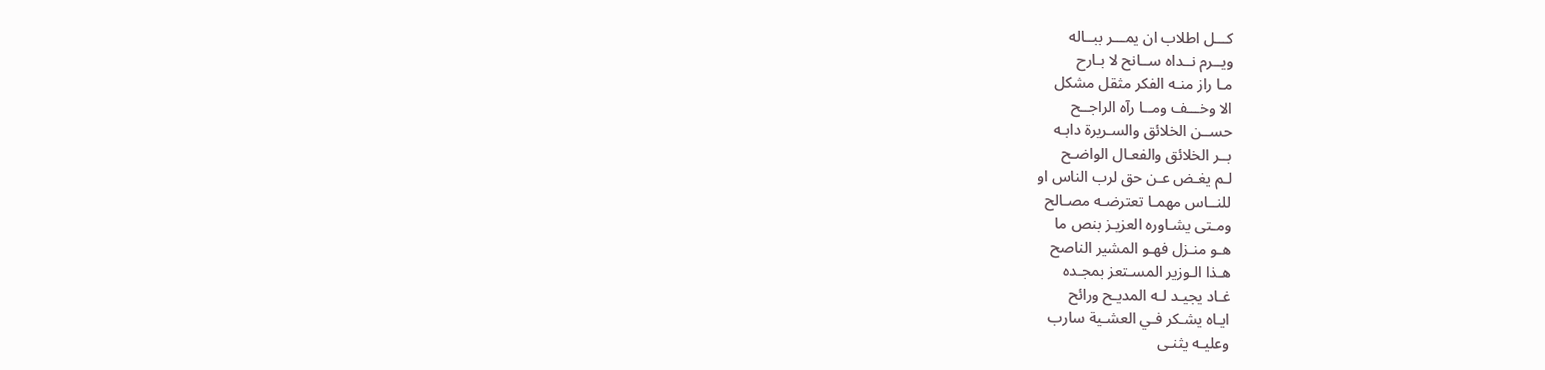كـــل اطلاب ان يمـــر ببــاله
ويــرم نــداه ســانح لا بـارح
مـا راز منـه الفكر مثقل مشكل
الا وخـــف ومــا رآه الراجــح
حســن الخلائق والسـريرة دابـه
بــر الخلائق والفعـال الواضـح
لـم يغـض عـن حق لرب الناس او
للنــاس مهمـا تعترضـه مصـالح
ومـتى يشـاوره العزيـز بنص ما
هـو منـزل فهـو المشير الناصح
هـذا الـوزير المسـتعز بمجـده
غـاد يجيـد لـه المديـح ورائح
ايـاه يشـكر فـي العشـية سارب
وعليـه يثنـى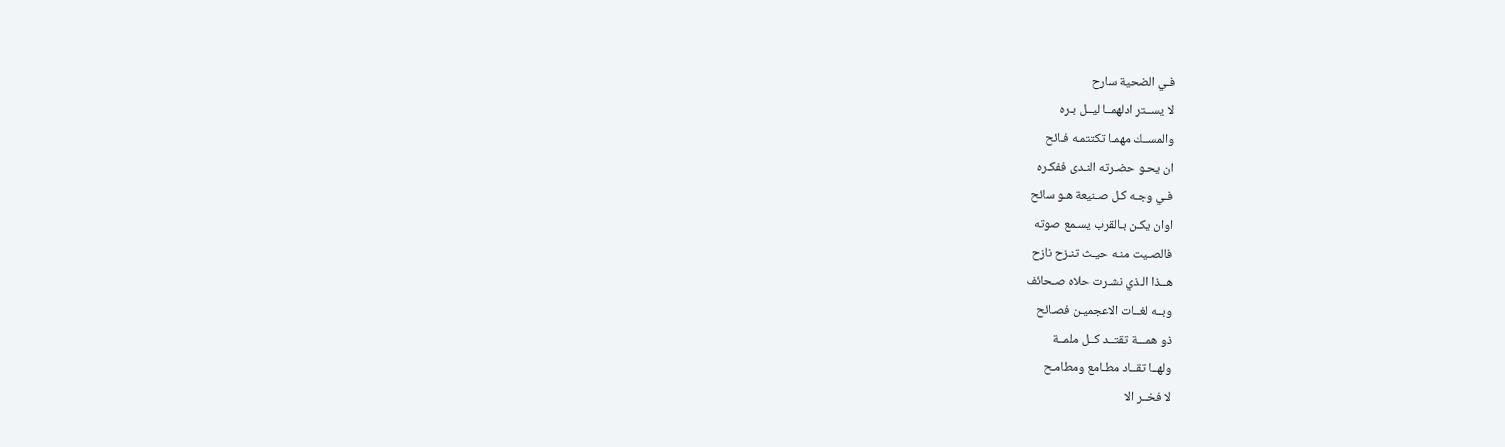فـي الضحية سارح
لا يســتر ادلهمــا ليــل بـره
والمســك مهمـا تكتتمـه فـائح
ان يحـو حضـرته النـدى ففكـره
فـي وجـه كـل صـنيعة هـو سائح
اوان يكـن بـالقرب يسـمع صوته
فالصـيت منـه حيـث تنـزح نازح
هــذا الـذي نشـرت حلاه صـحائف
وبــه لغــات الاعجميـن فصـائح
ذو همـــة تقتــد كــل ملمــة
ولهــا تقــاد مطـامع ومطامـح
لا فخــر الا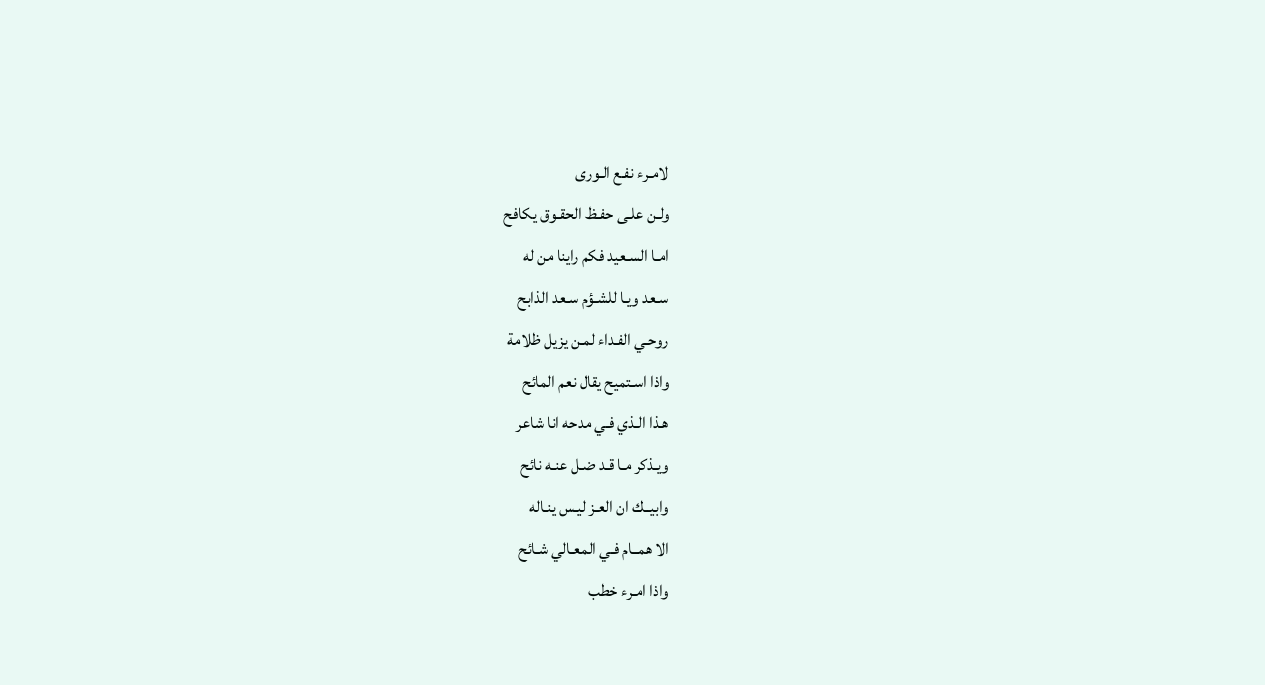لامـرء نفـع الـورى
ولـن علـى حفـظ الحقـوق يكافح
امـا السـعيد فكم راينا من له
سـعد ويـا للشـؤم سـعد الذابح
روحـي الفـداء لمـن يزيل ظلامة
واذا اسـتميح يقال نعم المائح
هـذا الـذي فـي مدحه انا شاعر
ويـذكر مـا قـد ضـل عنـه نائح
وابيــك ان العـز ليـس ينـاله
الا همــام فـي المعـالي شـائح
واذا امـرء خطب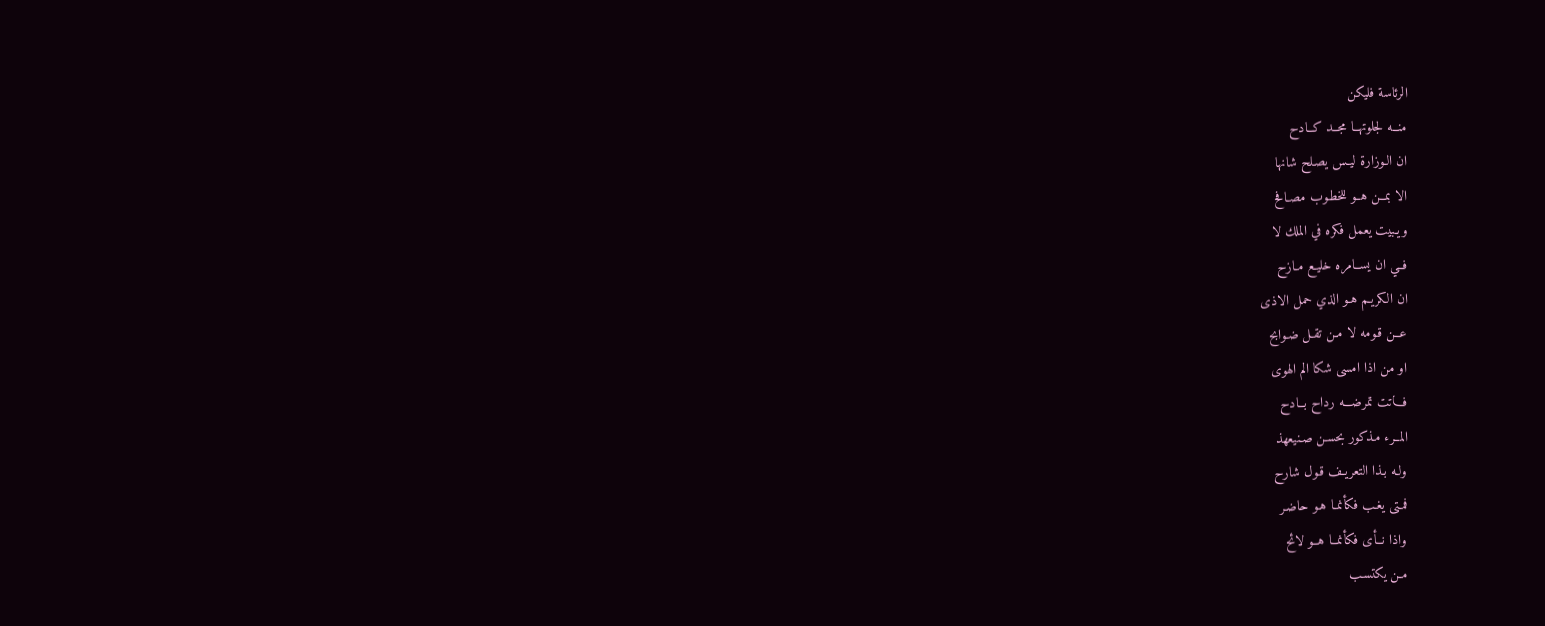الرئاسة فليكن
منــه لجلوتهــا مجــد كــادح
ان الـوزارة ليـس يصـلح شانها
الا بمــن هــو للخطـوب مصـافح
ويـبيت يعمل فكره في الملك لا
فــي ان يســامره خليـع مـازح
ان الكريـم هـو الذي حمل الاذى
عــن قـومه لا مـن تقـل ضـوابح
او من اذا امسى شكا الم الهوى
فـــاتت تمرضـــه رداح بــادح
المــرء مـذكور بحسـن صـنيعهذ
ولـه بـذا التعريـف قـول شارح
فمـتى يغـب فكأنمـا هـو حاضـر
واذا نــأى فكأنمــا هــو لائح
مـن يكتسـب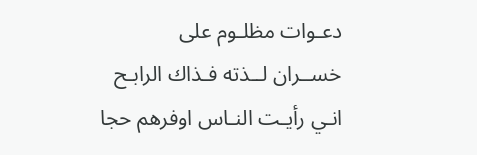دعـوات مظلـوم على
خســران لــذته فـذاك الرابـح
انـي رأيـت النـاس اوفرهم حجا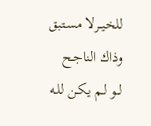للخيــرلا مسـتبق وذاك الناجـح
لــو لـم يكـن للـه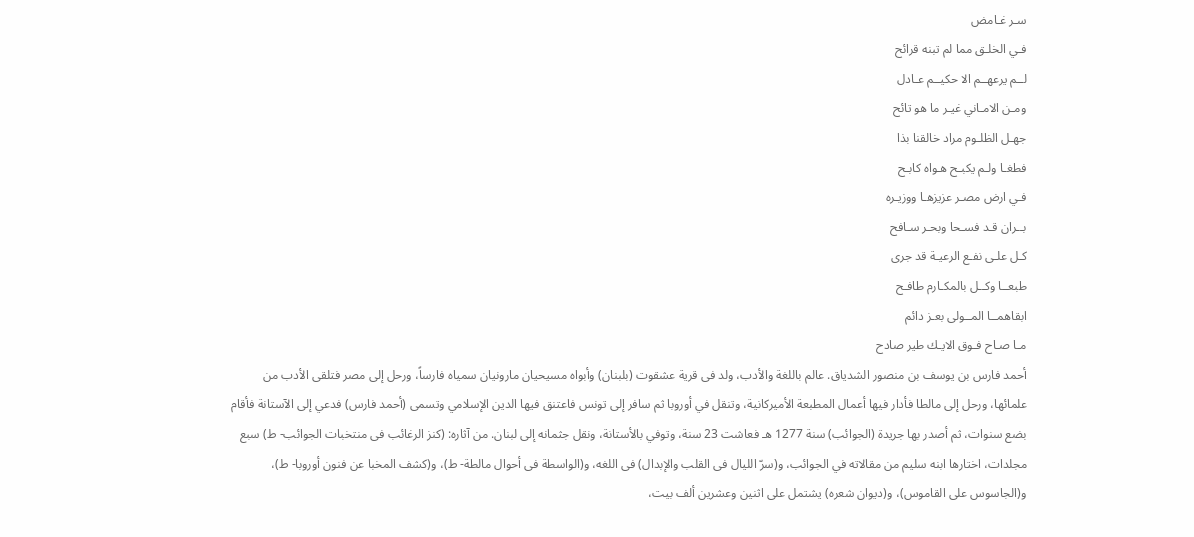سـر غـامض
فـي الخلـق مما لم تبنه قرائح
لــم يرعهــم الا حكيــم عـادل
ومـن الامـاني غيـر ما هو تائح
جهـل الظلـوم مراد خالقنا بذا
فطغـا ولـم يكبـح هـواه كابـح
فـي ارض مصـر عزيزهـا ووزيـره
بــران قـد فسـحا وبحـر سـافح
كـل علـى نفـع الرعيـة قد جرى
طبعــا وكــل بالمكـارم طافـح
ابقاهمــا المــولى بعـز دائم
مـا صـاح فـوق الايـك طير صادح
أحمد فارس بن يوسف بن منصور الشدياق. عالم باللغة والأدب، ولد فى قرية عشقوت (بلبنان) وأبواه مسيحيان مارونيان سمياه فارساً، ورحل إلى مصر فتلقى الأدب من علمائها، ورحل إلى مالطا فأدار فيها أعمال المطبعة الأميركانية، وتنقل في أوروبا ثم سافر إلى تونس فاعتنق فيها الدين الإسلامي وتسمى (أحمد فارس) فدعي إلى الآستانة فأقام بضع سنوات، ثم أصدر بها جريدة (الجوائب) سنة 1277 هـ فعاشت 23 سنة، وتوفي بالأستانة، ونقل جثمانه إلى لبنان. من آثاره: (كنز الرغائب فى منتخبات الجوائب- ط) سبع مجلدات، اختارها ابنه سليم من مقالاته في الجوائب، و(سرّ الليال فى القلب والإبدال) فى اللغه، و(الواسطة فى أحوال مالطة- ط)، و(كشف المخبا عن فنون أوروبا- ط)، و(الجاسوس على القاموس)، و(ديوان شعره) يشتمل على اثنين وعشرين ألف بيت،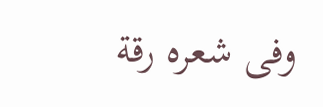وفى شعره رقة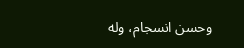وحسن انسجام، وله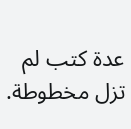عدة كتب لم تزل مخطوطة.